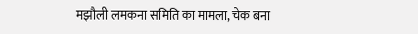मझौली लमकना समिति का मामला, चेक बना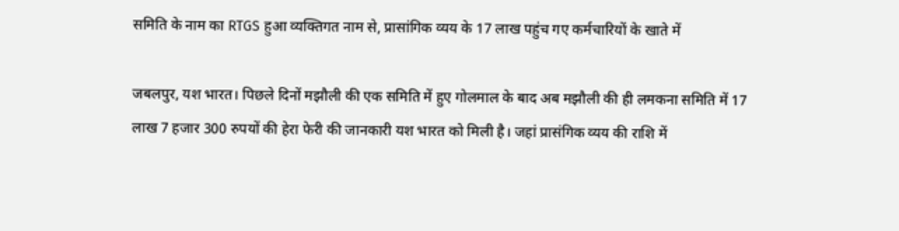समिति के नाम का RTGS हुआ व्यक्तिगत नाम से, प्रासांगिक व्यय के 17 लाख पहुंच गए कर्मचारियों के खाते में

जबलपुर, यश भारत। पिछले दिनों मझौली की एक समिति में हुए गोलमाल के बाद अब मझौली की ही लमकना समिति में 17 लाख 7 हजार 300 रुपयों की हेरा फेरी की जानकारी यश भारत को मिली है। जहां प्रासंगिक व्यय की राशि में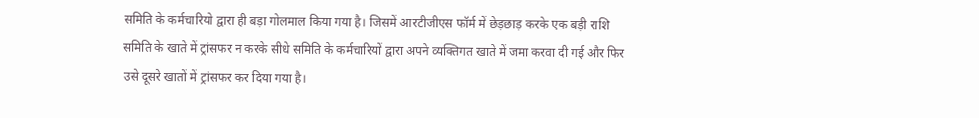समिति के कर्मचारियो द्वारा ही बड़ा गोलमाल किया गया है। जिसमें आरटीजीएस फॉर्म में छेड़छाड़ करके एक बड़ी राशि समिति के खाते में ट्रांसफर न करके सीधे समिति के कर्मचारियों द्वारा अपने व्यक्तिगत खाते में जमा करवा दी गई और फिर उसे दूसरे खातों में ट्रांसफर कर दिया गया है।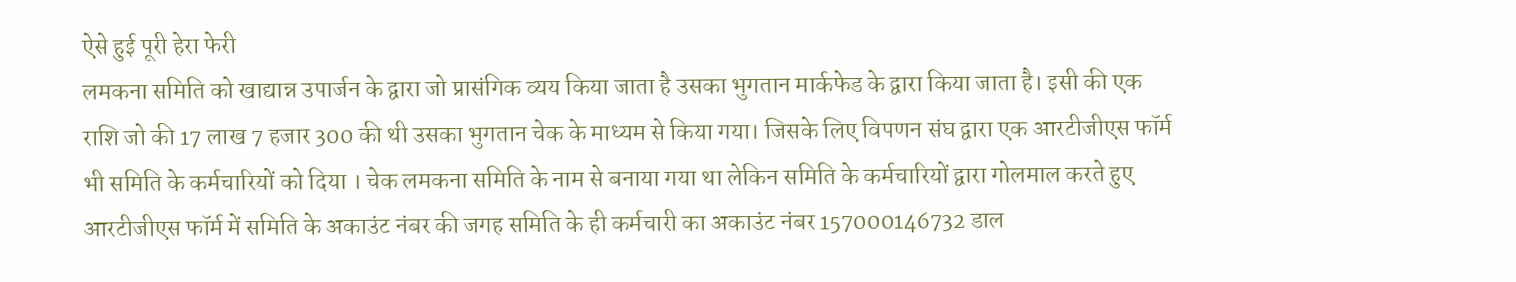ऐसे हुई पूरी हेरा फेरी
लमकना समिति को खाद्यान्न उपार्जन के द्वारा जो प्रासंगिक व्यय किया जाता है उसका भुगतान मार्कफेड के द्वारा किया जाता है। इसी की एक राशि जो की 17 लाख 7 हजार 300 की थी उसका भुगतान चेक के माध्यम से किया गया। जिसके लिए विपणन संघ द्वारा एक आरटीजीएस फॉर्म भी समिति के कर्मचारियों को दिया । चेक लमकना समिति के नाम से बनाया गया था लेकिन समिति के कर्मचारियों द्वारा गोलमाल करते हुए आरटीजीएस फॉर्म में समिति के अकाउंट नंबर की जगह समिति के ही कर्मचारी का अकाउंट नंबर 157000146732 डाल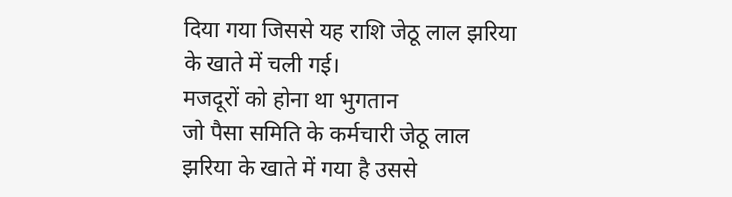दिया गया जिससे यह राशि जेठू लाल झरिया के खाते में चली गई।
मजदूरों को होना था भुगतान
जो पैसा समिति के कर्मचारी जेठू लाल झरिया के खाते में गया है उससे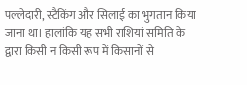पल्लेदारी, स्टैकिंग और सिलाई का भुगतान किया जाना था। हालांकि यह सभी राशियां समिति के द्वारा किसी न किसी रूप में किसानों से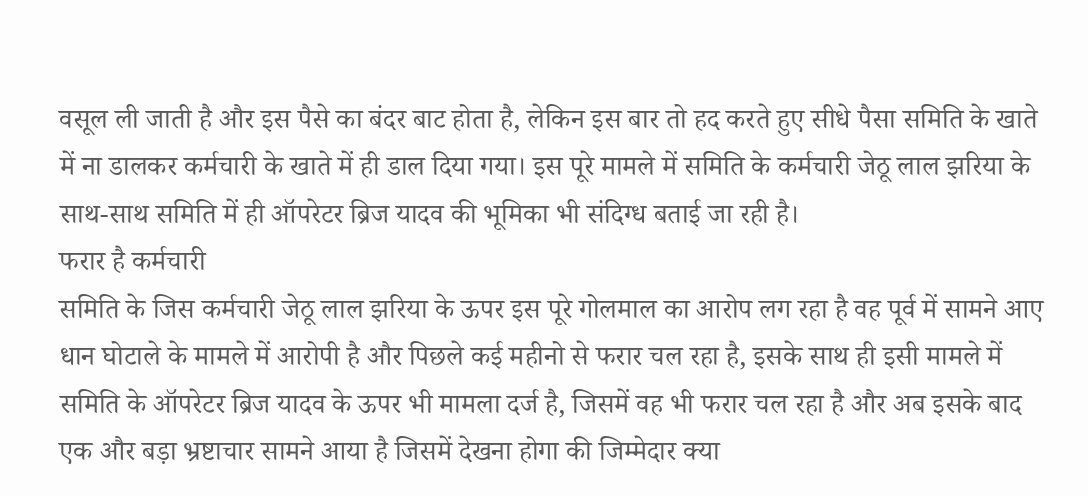वसूल ली जाती है और इस पैसे का बंदर बाट होता है, लेकिन इस बार तो हद करते हुए सीधे पैसा समिति के खाते में ना डालकर कर्मचारी के खाते में ही डाल दिया गया। इस पूरे मामले में समिति के कर्मचारी जेठू लाल झरिया के साथ-साथ समिति में ही ऑपरेटर ब्रिज यादव की भूमिका भी संदिग्ध बताई जा रही है।
फरार है कर्मचारी
समिति के जिस कर्मचारी जेठू लाल झरिया के ऊपर इस पूरे गोलमाल का आरोप लग रहा है वह पूर्व में सामने आए धान घोटाले के मामले में आरोपी है और पिछले कई महीनो से फरार चल रहा है, इसके साथ ही इसी मामले में समिति के ऑपरेटर ब्रिज यादव के ऊपर भी मामला दर्ज है, जिसमें वह भी फरार चल रहा है और अब इसके बाद एक और बड़ा भ्रष्टाचार सामने आया है जिसमें देखना होगा की जिम्मेदार क्या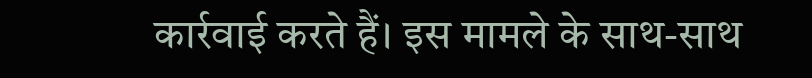कार्रवाई करते हैं। इस मामले के साथ-साथ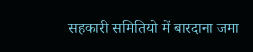सहकारी समितियो में बारदाना जमा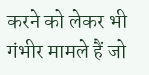करने को लेकर भी गंभीर मामले हैं जो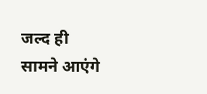जल्द ही सामने आएंगे